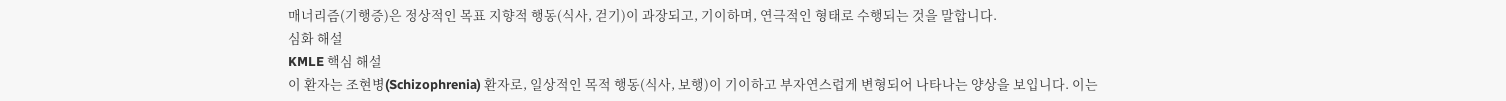매너리즘(기행증)은 정상적인 목표 지향적 행동(식사, 걷기)이 과장되고, 기이하며, 연극적인 형태로 수행되는 것을 말합니다.
심화 해설
KMLE 핵심 해설
이 환자는 조현병(Schizophrenia) 환자로, 일상적인 목적 행동(식사, 보행)이 기이하고 부자연스럽게 변형되어 나타나는 양상을 보입니다. 이는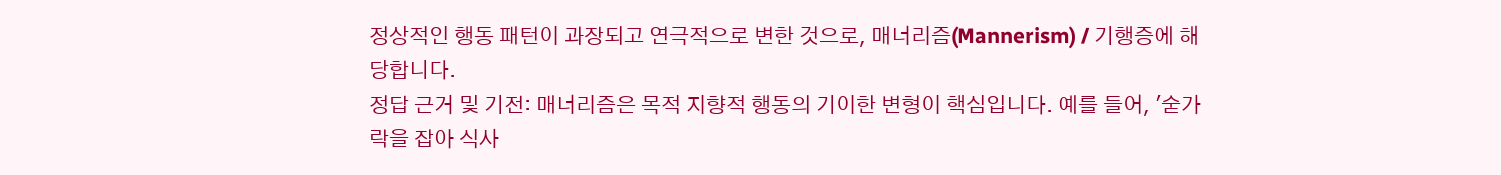정상적인 행동 패턴이 과장되고 연극적으로 변한 것으로, 매너리즘(Mannerism) / 기행증에 해당합니다.
정답 근거 및 기전: 매너리즘은 목적 지향적 행동의 기이한 변형이 핵심입니다. 예를 들어, '숟가락을 잡아 식사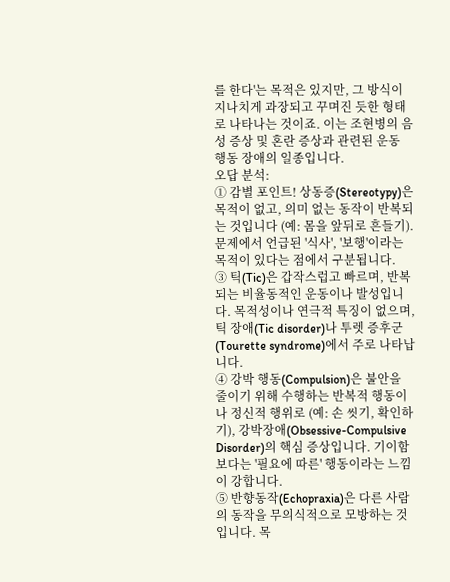를 한다'는 목적은 있지만, 그 방식이 지나치게 과장되고 꾸며진 듯한 형태로 나타나는 것이죠. 이는 조현병의 음성 증상 및 혼란 증상과 관련된 운동 행동 장애의 일종입니다.
오답 분석:
① 감별 포인트! 상동증(Stereotypy)은 목적이 없고, 의미 없는 동작이 반복되는 것입니다 (예: 몸을 앞뒤로 흔들기). 문제에서 언급된 '식사', '보행'이라는 목적이 있다는 점에서 구분됩니다.
③ 틱(Tic)은 갑작스럽고 빠르며, 반복되는 비율동적인 운동이나 발성입니다. 목적성이나 연극적 특징이 없으며, 틱 장애(Tic disorder)나 투렛 증후군(Tourette syndrome)에서 주로 나타납니다.
④ 강박 행동(Compulsion)은 불안을 줄이기 위해 수행하는 반복적 행동이나 정신적 행위로 (예: 손 씻기, 확인하기), 강박장애(Obsessive-Compulsive Disorder)의 핵심 증상입니다. 기이함보다는 '필요에 따른' 행동이라는 느낌이 강합니다.
⑤ 반향동작(Echopraxia)은 다른 사람의 동작을 무의식적으로 모방하는 것입니다. 목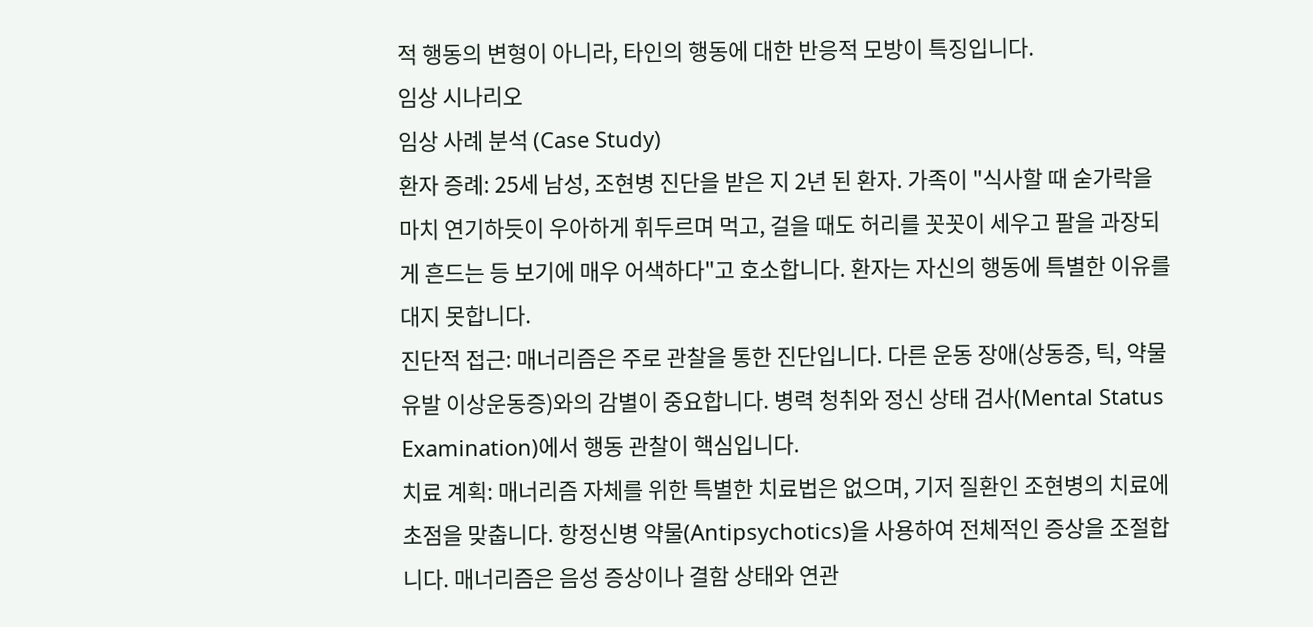적 행동의 변형이 아니라, 타인의 행동에 대한 반응적 모방이 특징입니다.
임상 시나리오
임상 사례 분석 (Case Study)
환자 증례: 25세 남성, 조현병 진단을 받은 지 2년 된 환자. 가족이 "식사할 때 숟가락을 마치 연기하듯이 우아하게 휘두르며 먹고, 걸을 때도 허리를 꼿꼿이 세우고 팔을 과장되게 흔드는 등 보기에 매우 어색하다"고 호소합니다. 환자는 자신의 행동에 특별한 이유를 대지 못합니다.
진단적 접근: 매너리즘은 주로 관찰을 통한 진단입니다. 다른 운동 장애(상동증, 틱, 약물 유발 이상운동증)와의 감별이 중요합니다. 병력 청취와 정신 상태 검사(Mental Status Examination)에서 행동 관찰이 핵심입니다.
치료 계획: 매너리즘 자체를 위한 특별한 치료법은 없으며, 기저 질환인 조현병의 치료에 초점을 맞춥니다. 항정신병 약물(Antipsychotics)을 사용하여 전체적인 증상을 조절합니다. 매너리즘은 음성 증상이나 결함 상태와 연관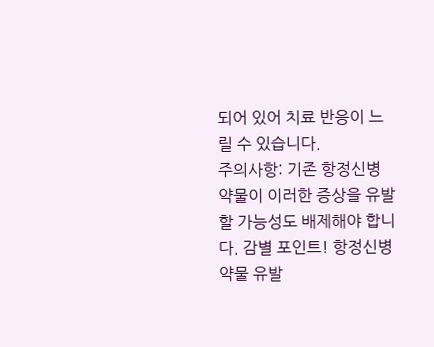되어 있어 치료 반응이 느릴 수 있습니다.
주의사항: 기존 항정신병 약물이 이러한 증상을 유발할 가능성도 배제해야 합니다. 감별 포인트! 항정신병 약물 유발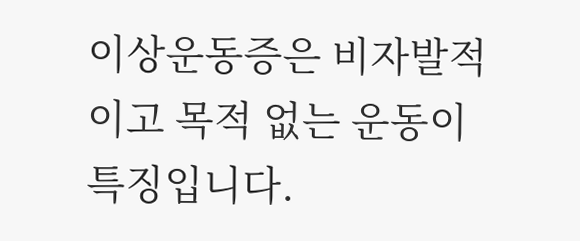이상운동증은 비자발적이고 목적 없는 운동이 특징입니다.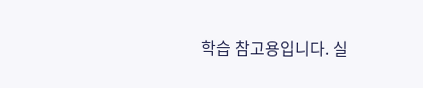학습 참고용입니다. 실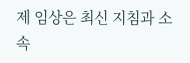제 임상은 최신 지침과 소속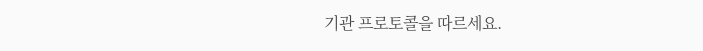기관 프로토콜을 따르세요.